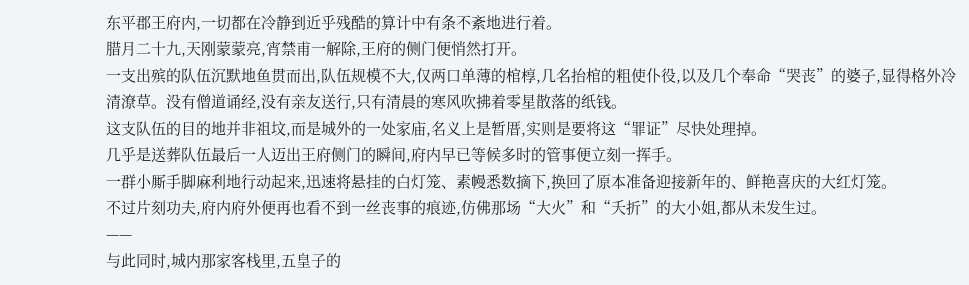东平郡王府内,一切都在冷静到近乎残酷的算计中有条不紊地进行着。
腊月二十九,天刚蒙蒙亮,宵禁甫一解除,王府的侧门便悄然打开。
一支出殡的队伍沉默地鱼贯而出,队伍规模不大,仅两口单薄的棺椁,几名抬棺的粗使仆役,以及几个奉命“哭丧”的婆子,显得格外冷清潦草。没有僧道诵经,没有亲友送行,只有清晨的寒风吹拂着零星散落的纸钱。
这支队伍的目的地并非祖坟,而是城外的一处家庙,名义上是暂厝,实则是要将这“罪证”尽快处理掉。
几乎是送葬队伍最后一人迈出王府侧门的瞬间,府内早已等候多时的管事便立刻一挥手。
一群小厮手脚麻利地行动起来,迅速将悬挂的白灯笼、素幔悉数摘下,换回了原本准备迎接新年的、鲜艳喜庆的大红灯笼。
不过片刻功夫,府内府外便再也看不到一丝丧事的痕迹,仿佛那场“大火”和“夭折”的大小姐,都从未发生过。
——
与此同时,城内那家客栈里,五皇子的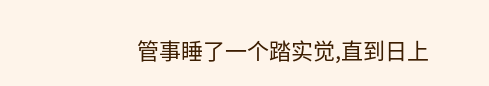管事睡了一个踏实觉,直到日上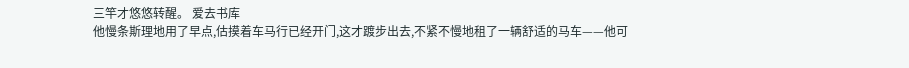三竿才悠悠转醒。 爱去书库
他慢条斯理地用了早点,估摸着车马行已经开门,这才踱步出去,不紧不慢地租了一辆舒适的马车——他可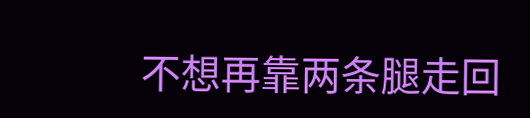不想再靠两条腿走回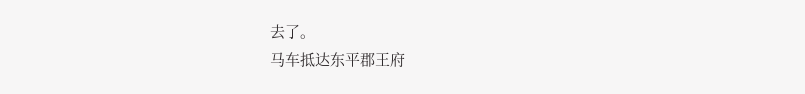去了。
马车抵达东平郡王府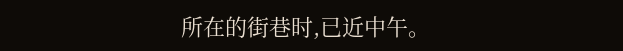所在的街巷时,已近中午。